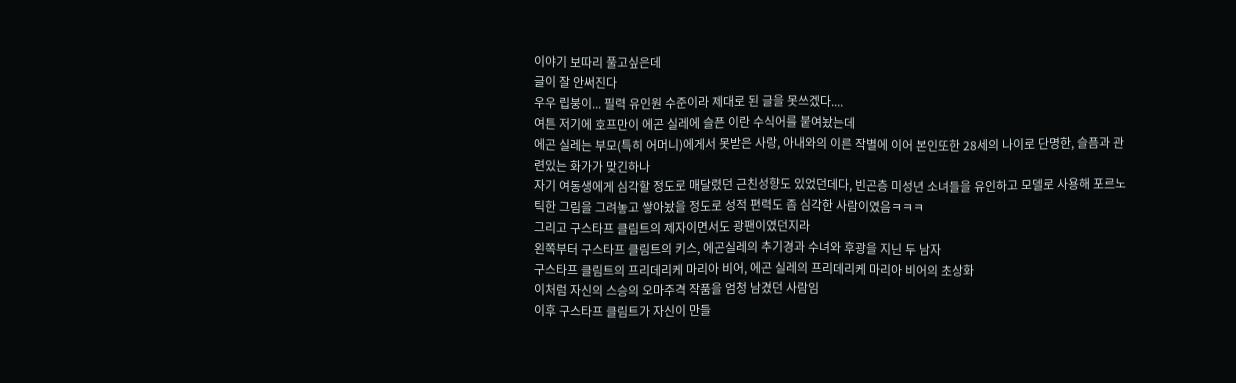이야기 보따리 풀고싶은데
글이 잘 안써진다
우우 립붕이... 필력 유인원 수준이라 제대로 된 글을 못쓰겠다....
여튼 저기에 호프만이 에곤 실레에 슬픈 이란 수식어를 붙여놨는데
에곤 실레는 부모(특히 어머니)에게서 못받은 사랑, 아내와의 이른 작별에 이어 본인또한 28세의 나이로 단명한, 슬픔과 관련있는 화가가 맞긴하나
자기 여동생에게 심각할 정도로 매달렸던 근친성향도 있었던데다, 빈곤층 미성년 소녀들을 유인하고 모델로 사용해 포르노틱한 그림을 그려놓고 쌓아놨을 정도로 성적 편력도 좀 심각한 사람이였음ㅋㅋㅋ
그리고 구스타프 클림트의 제자이면서도 광팬이였던지라
왼쪽부터 구스타프 클림트의 키스, 에곤실레의 추기경과 수녀와 후광을 지닌 두 남자
구스타프 클림트의 프리데리케 마리아 비어, 에곤 실레의 프리데리케 마리아 비어의 초상화
이처럼 자신의 스승의 오마주격 작품을 엄청 남겼던 사람임
이후 구스타프 클림트가 자신이 만들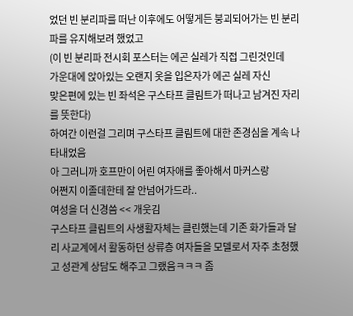었던 빈 분리파를 떠난 이후에도 어떻게든 붕괴되어가는 빈 분리파를 유지해보려 했었고
(이 빈 분리파 전시회 포스터는 에곤 실레가 직접 그린것인데
가운대에 앉아있는 오랜지 옷을 입은자가 에곤 실레 자신
맞은편에 있는 빈 좌석은 구스타프 클림트가 떠나고 남겨진 자리를 뜻한다)
하여간 이런걸 그리며 구스타프 클림트에 대한 존경심을 계속 나타내었음
아 그러니까 호프만이 어린 여자애를 좋아해서 마커스랑
어쩐지 이졸데한테 잘 안넘어가드라..
여성을 더 신경씀 << 개웃김
구스타프 클림트의 사생활자체는 클린했는데 기존 화가들과 달리 사교계에서 활동하던 상류층 여자들을 모델로서 자주 초청했고 성관계 상담도 해주고 그랬음ㅋㅋㅋ 좀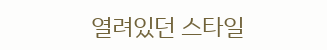열려있던 스타일